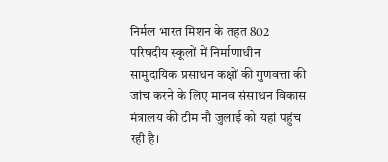निर्मल भारत मिशन के तहत 802 परिषदीय स्कूलों में निर्माणाधीन सामुदायिक प्रसाधन कक्षों की गुणवत्ता की जांच करने के लिए मानव संसाधन विकास मंत्रालय की टीम नौ जुलाई को यहां पहुंच रही है।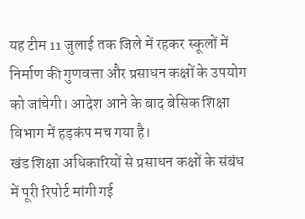यह टीम 11 जुलाई तक जिले में रहकर स्कूलों में निर्माण की गुणवत्ता और प्रसाधन कक्षों के उपयोग को जांचेगी। आदेश आने के बाद बेसिक शिक्षा विभाग में हड़कंप मच गया है।
खंड शिक्षा अधिकारियों से प्रसाधन कक्षों के संबंध में पूरी रिपोर्ट मांगी गई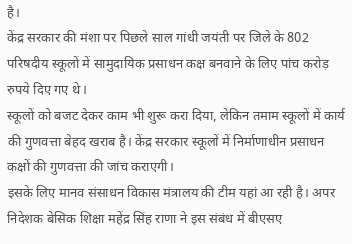है।
केंद्र सरकार की मंशा पर पिछले साल गांधी जयंती पर जिले के 802 परिषदीय स्कूलों में सामुदायिक प्रसाधन कक्ष बनवाने के लिए पांच करोड़ रुपये दिए गए थे।
स्कूलों को बजट देकर काम भी शुरू करा दिया, लेकिन तमाम स्कूलों में कार्य की गुणवत्ता बेहद खराब है। केंद्र सरकार स्कूलों में निर्माणाधीन प्रसाधन कक्षों की गुणवत्ता की जांच कराएगी।
इसके लिए मानव संसाधन विकास मंत्रालय की टीम यहां आ रही है। अपर निदेशक बेसिक शिक्षा महेंद्र सिंह राणा ने इस संबंध में बीएसए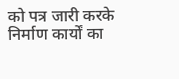को पत्र जारी करके निर्माण कार्यों का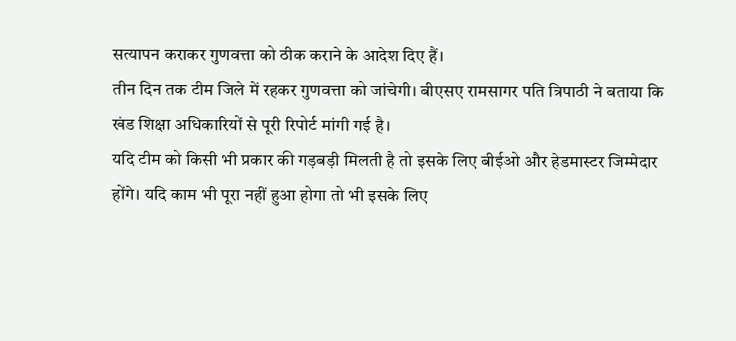सत्यापन कराकर गुणवत्ता को ठीक कराने के आदेश दिए हैं।
तीन दिन तक टीम जिले में रहकर गुणवत्ता को जांचेगी। बीएसए रामसागर पति त्रिपाठी ने बताया कि खंड शिक्षा अधिकारियों से पूरी रिपोर्ट मांगी गई है।
यदि टीम को किसी भी प्रकार की गड़बड़ी मिलती है तो इसके लिए बीईओ और हेडमास्टर जिम्मेदार होंगे। यदि काम भी पूरा नहीं हुआ होगा तो भी इसके लिए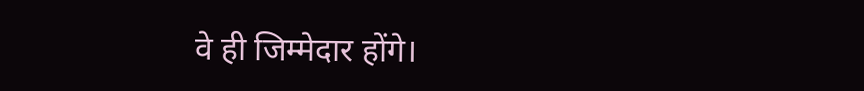वे ही जिम्मेदार होंगे।